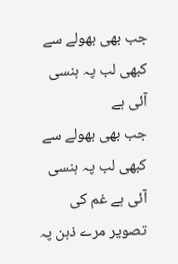جب بھی بھولے سے کبھی لب پہ ہنسی آئی ہے
جب بھی بھولے سے کبھی لب پہ ہنسی آئی ہے غم کی تصویر مرے ذہن پہ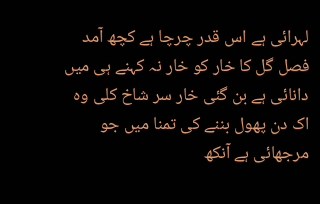لہرائی ہے اس قدر چرچا ہے کچھ آمد فصل گل کا خار کو خار نہ کہنے ہی میں دانائی ہے بن گئی خار سر شاخ کلی وہ اک دن پھول بننے کی تمنا میں جو مرجھائی ہے آنکھ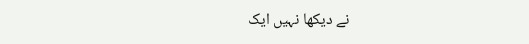نے دیکھا نہیں ایک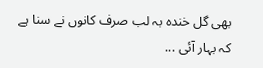بھی گل خندہ بہ لب صرف کانوں نے سنا ہے کہ بہار آئی ...